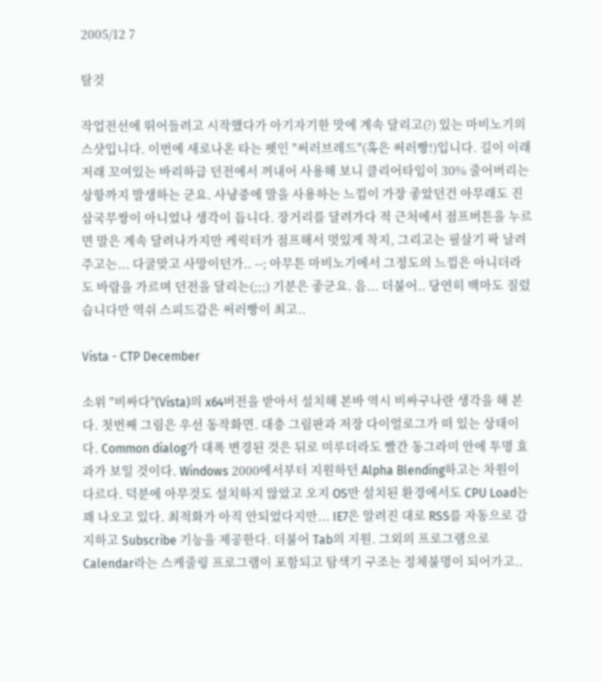2005/12 7

탈것

작업전선에 뛰어들려고 시작했다가 아기자기한 맛에 계속 달리고(?) 있는 마비노기의 스샷입니다. 이번에 새로나온 타는 펫인 "써러브레드"(혹은 써러빵!)입니다. 길이 이래저래 꼬여있는 바리하급 던전에서 꺼내어 사용해 보니 클리어타임이 30% 줄어버리는 상항까지 발생하는 군요. 사냥중에 말을 사용하는 느낌이 가장 좋았던건 아무래도 진삼국무쌍이 아니었나 생각이 듭니다. 장거리를 달려가다 적 근처에서 점프버튼을 누르면 말은 계속 달려나가지만 케릭터가 점프해서 멋있게 착지, 그리고는 필살기 팍 날려주고는... 다굴맞고 사망이던가.. --; 아무튼 마비노기에서 그정도의 느낌은 아니더라도 바람을 가르며 던전을 달리는(;;;) 기분은 좋군요. 음... 더불어.. 당연히 백마도 질렀습니다만 역쉬 스피드감은 써러빵이 최고..

Vista - CTP December

소위 "비싸다"(Vista)의 x64버전을 받아서 설치해 본바 역시 비싸구나란 생각을 해 본다. 첫번째 그림은 우선 동작화면. 대충 그림판과 저장 다이얼로그가 떠 있는 상태이다. Common dialog가 대폭 변경된 것은 뒤로 미루더라도 빨간 동그라미 안에 투명 효과가 보일 것이다. Windows 2000에서부터 지원하던 Alpha Blending하고는 차원이 다르다. 덕분에 아무것도 설치하지 않았고 오지 OS만 설치된 환경에서도 CPU Load는 꽤 나오고 있다. 최적화가 아직 안되었다지만... IE7은 알려진 대로 RSS를 자동으로 감지하고 Subscribe 기능을 제공한다. 더불어 Tab의 지원. 그외의 프로그램으로 Calendar라는 스케줄링 프로그램이 포함되고 탐색기 구조는 정체불명이 되어가고..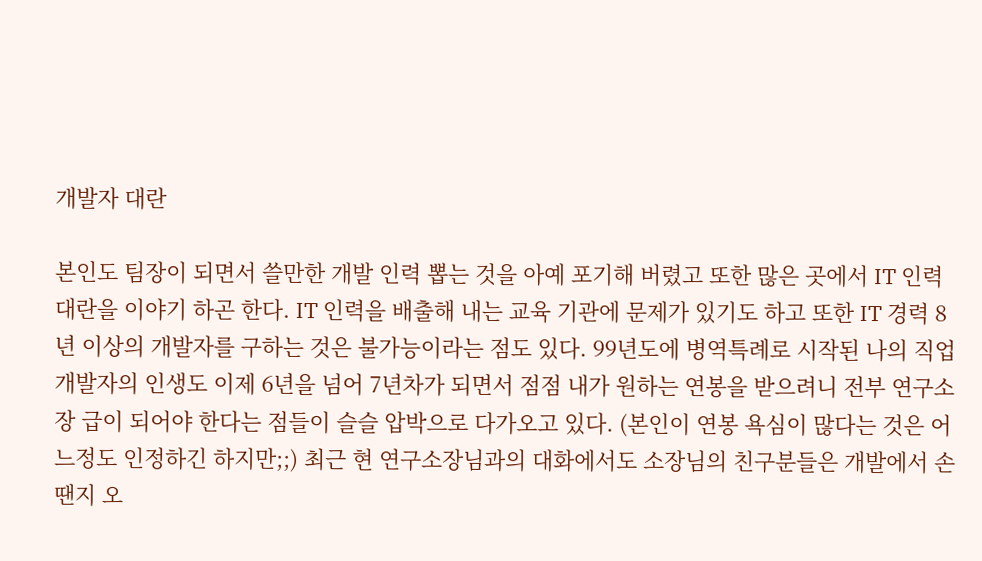개발자 대란

본인도 팀장이 되면서 쓸만한 개발 인력 뽑는 것을 아예 포기해 버렸고 또한 많은 곳에서 IT 인력 대란을 이야기 하곤 한다. IT 인력을 배출해 내는 교육 기관에 문제가 있기도 하고 또한 IT 경력 8년 이상의 개발자를 구하는 것은 불가능이라는 점도 있다. 99년도에 병역특례로 시작된 나의 직업 개발자의 인생도 이제 6년을 넘어 7년차가 되면서 점점 내가 원하는 연봉을 받으려니 전부 연구소장 급이 되어야 한다는 점들이 슬슬 압박으로 다가오고 있다. (본인이 연봉 욕심이 많다는 것은 어느정도 인정하긴 하지만;;) 최근 현 연구소장님과의 대화에서도 소장님의 친구분들은 개발에서 손땐지 오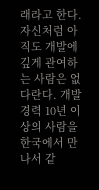래라고 한다. 자신처럼 아직도 개발에 깊게 관여하는 사람은 없다란다. 개발경력 10년 이상의 사람을 한국에서 만나서 같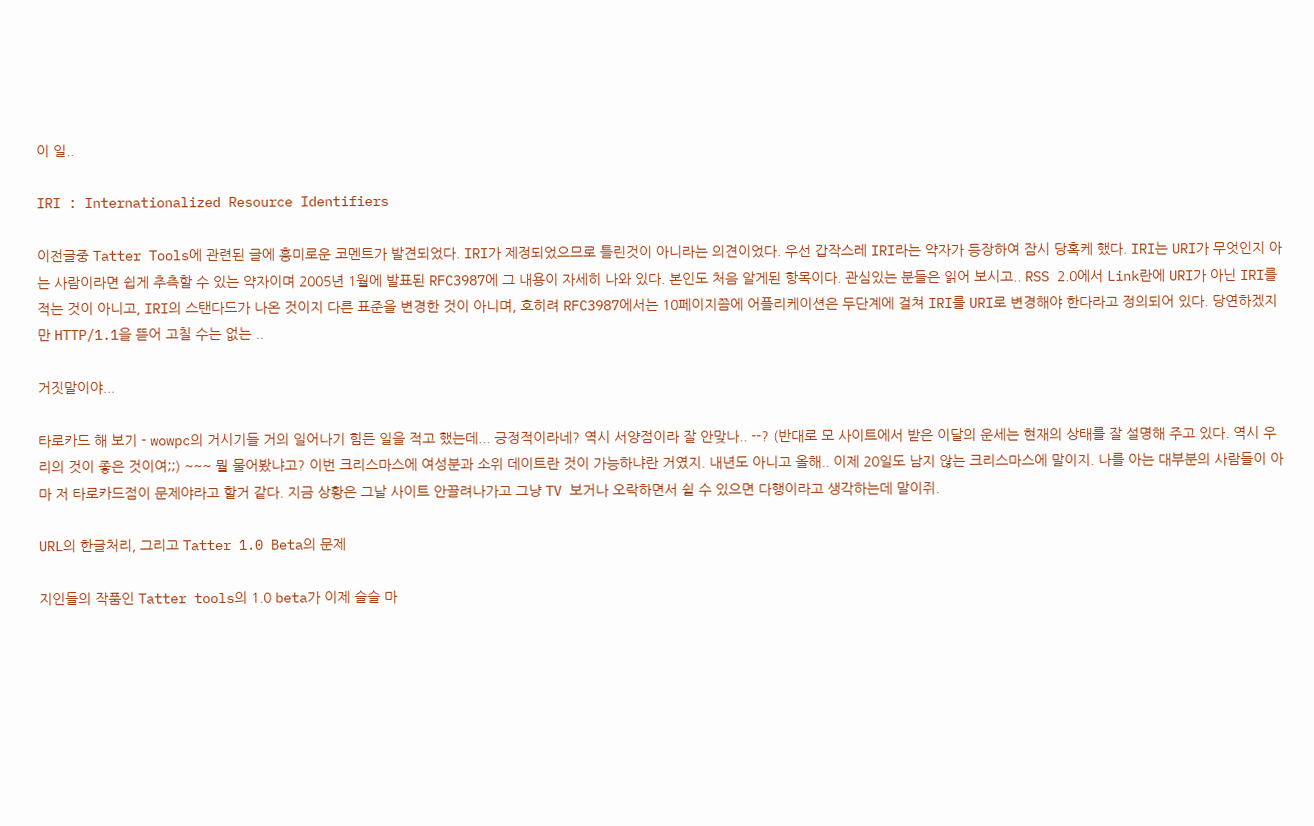이 일..

IRI : Internationalized Resource Identifiers

이전글중 Tatter Tools에 관련된 글에 흥미로운 코멘트가 발견되었다. IRI가 제정되었으므로 틀린것이 아니라는 의견이었다. 우선 갑작스레 IRI라는 약자가 등장하여 잠시 당혹케 했다. IRI는 URI가 무엇인지 아는 사람이라면 쉽게 추측할 수 있는 약자이며 2005년 1월에 발표된 RFC3987에 그 내용이 자세히 나와 있다. 본인도 처음 알게된 항목이다. 관심있는 분들은 읽어 보시고.. RSS 2.0에서 Link란에 URI가 아닌 IRI를 적는 것이 아니고, IRI의 스탠다드가 나온 것이지 다른 표준을 변경한 것이 아니며, 호히려 RFC3987에서는 10페이지쯤에 어플리케이션은 두단계에 걸쳐 IRI를 URI로 변경해야 한다라고 정의되어 있다. 당연하겠지만 HTTP/1.1을 뜯어 고칠 수는 없는 ..

거짓말이야...

타로카드 해 보기 - wowpc의 거시기들 거의 일어나기 힘든 일을 적고 했는데... 긍정적이라네? 역시 서양점이라 잘 안맞나.. --? (반대로 모 사이트에서 받은 이달의 운세는 현재의 상태를 잘 설명해 주고 있다. 역시 우리의 것이 좋은 것이여;;) ~~~ 뭘 물어봤냐고? 이번 크리스마스에 여성분과 소위 데이트란 것이 가능하냐란 거였지. 내년도 아니고 올해.. 이제 20일도 남지 않는 크리스마스에 말이지. 나를 아는 대부분의 사람들이 아마 저 타로카드점이 문제야라고 할거 같다. 지금 상황은 그날 사이트 안끌려나가고 그냥 TV 보거나 오락하면서 쉴 수 있으면 다행이라고 생각하는데 말이쥐.

URL의 한글처리, 그리고 Tatter 1.0 Beta의 문제

지인들의 작품인 Tatter tools의 1.0 beta가 이제 슬슬 마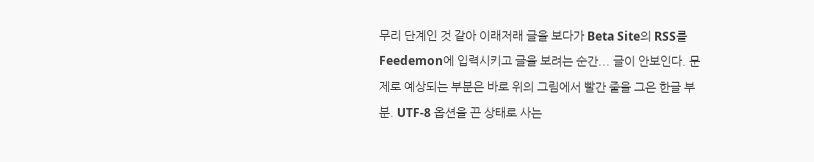무리 단계인 것 같아 이래저래 글을 보다가 Beta Site의 RSS를 Feedemon에 입력시키고 글을 보려는 순간... 글이 안보인다. 문제로 예상되는 부분은 바로 위의 그림에서 빨간 줄을 그은 한글 부분. UTF-8 옵션을 끈 상태로 사는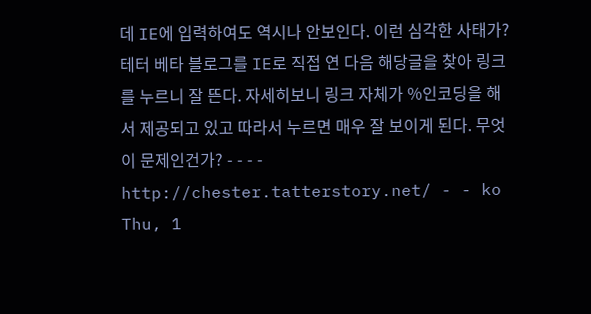데 IE에 입력하여도 역시나 안보인다. 이런 심각한 사태가? 테터 베타 블로그를 IE로 직접 연 다음 해당글을 찾아 링크를 누르니 잘 뜬다. 자세히보니 링크 자체가 %인코딩을 해서 제공되고 있고 따라서 누르면 매우 잘 보이게 된다. 무엇이 문제인건가? - - - - http://chester.tatterstory.net/ - - ko Thu, 1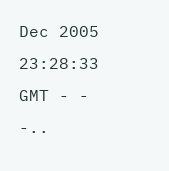Dec 2005 23:28:33 GMT - - -..